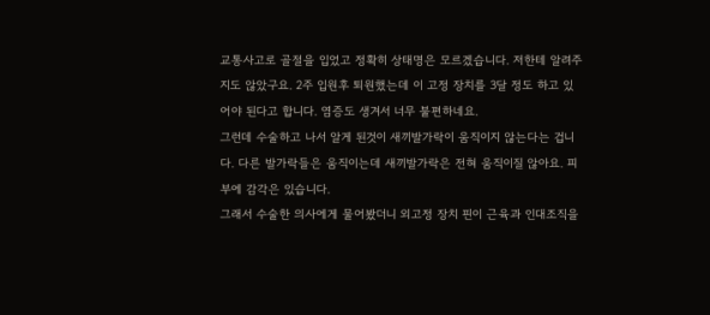교통사고로 골절을 입었고 정확히 상태명은 모르겠습니다. 저한테 알려주지도 않았구요. 2주 입원후 퇴원했는데 이 고정 장치를 3달 정도 하고 있어야 된다고 합니다. 염증도 생겨서 너무 불편하네요.
그런데 수술하고 나서 알게 된것이 새끼발가락이 움직이지 않는다는 겁니다. 다른 발가락들은 움직이는데 새끼발가락은 전혀 움직이질 않아요. 피부에 감각은 있습니다.
그래서 수술한 의사에게 물어봤더니 외고정 장치 핀이 근육과 인대조직을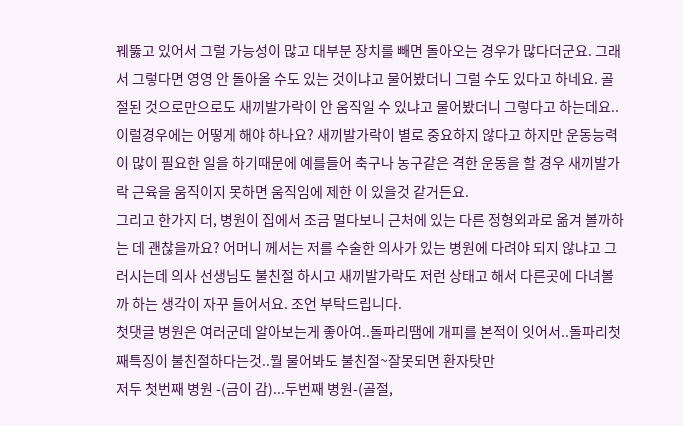꿰뚫고 있어서 그럴 가능성이 많고 대부분 장치를 빼면 돌아오는 경우가 많다더군요. 그래서 그렇다면 영영 안 돌아올 수도 있는 것이냐고 물어봤더니 그럴 수도 있다고 하네요. 골절된 것으로만으로도 새끼발가락이 안 움직일 수 있냐고 물어봤더니 그렇다고 하는데요..
이럴경우에는 어떻게 해야 하나요? 새끼발가락이 별로 중요하지 않다고 하지만 운동능력이 많이 필요한 일을 하기때문에 예를들어 축구나 농구같은 격한 운동을 할 경우 새끼발가락 근육을 움직이지 못하면 움직임에 제한 이 있을것 같거든요.
그리고 한가지 더, 병원이 집에서 조금 멀다보니 근처에 있는 다른 정형외과로 옮겨 볼까하는 데 괜찮을까요? 어머니 께서는 저를 수술한 의사가 있는 병원에 다려야 되지 않냐고 그러시는데 의사 선생님도 불친절 하시고 새끼발가락도 저런 상태고 해서 다른곳에 다녀볼까 하는 생각이 자꾸 들어서요. 조언 부탁드립니다.
첫댓글 병원은 여러군데 알아보는게 좋아여..돌파리땜에 개피를 본적이 잇어서..돌파리첫째특징이 불친절하다는것..뭘 물어봐도 불친절~잘못되면 환자탓만
저두 첫번째 병원 -(금이 감)...두번째 병원-(골절,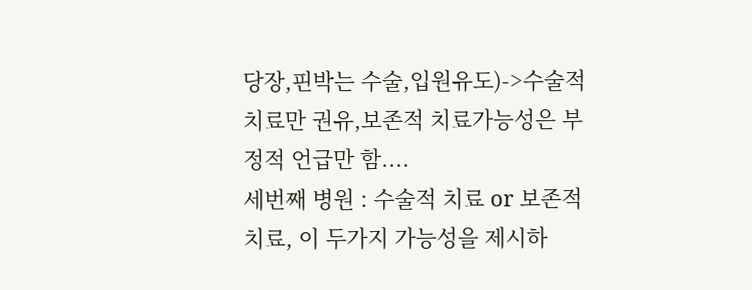당장,핀박는 수술,입원유도)->수술적 치료만 권유,보존적 치료가능성은 부정적 언급만 함....
세번째 병원 : 수술적 치료 or 보존적 치료, 이 두가지 가능성을 제시하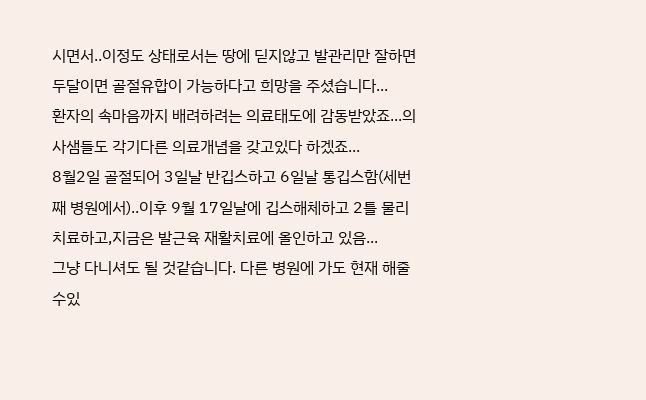시면서..이정도 상태로서는 땅에 딛지않고 발관리만 잘하면 두달이면 골절유합이 가능하다고 희망을 주셨습니다...
환자의 속마음까지 배려하려는 의료태도에 감동받았죠...의사샘들도 각기다른 의료개념을 갖고있다 하겠죠...
8월2일 골절되어 3일날 반깁스하고 6일날 통깁스함(세번째 병원에서)..이후 9월 17일날에 깁스해체하고 2틀 물리치료하고,지금은 발근육 재활치료에 올인하고 있음...
그냥 다니셔도 될 것같습니다. 다른 병원에 가도 현재 해줄 수있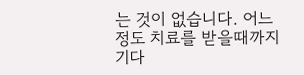는 것이 없습니다. 어느정도 치료를 받을때까지 기다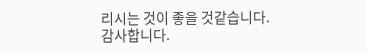리시는 것이 좋을 것같습니다.
감사합니다.